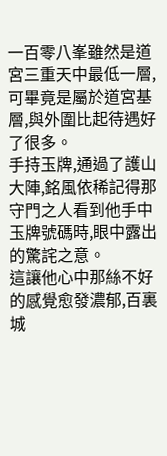一百零八峯雖然是道宮三重天中最低一層,可畢竟是屬於道宮基層,與外圍比起待遇好了很多。
手持玉牌,通過了護山大陣,銘風依稀記得那守門之人看到他手中玉牌號碼時,眼中露出的驚詫之意。
這讓他心中那絲不好的感覺愈發濃郁,百裏城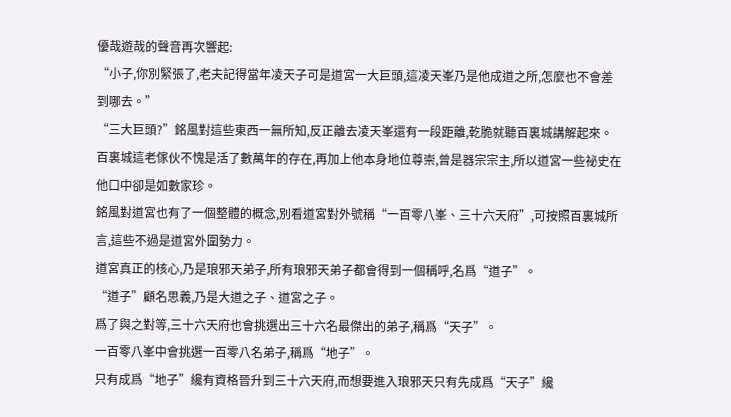優哉遊哉的聲音再次響起:
“小子,你別緊張了,老夫記得當年凌天子可是道宮一大巨頭,這凌天峯乃是他成道之所,怎麼也不會差到哪去。”
“三大巨頭?”銘風對這些東西一無所知,反正離去凌天峯還有一段距離,乾脆就聽百裏城講解起來。
百裏城這老傢伙不愧是活了數萬年的存在,再加上他本身地位尊崇,曾是器宗宗主,所以道宮一些祕史在他口中卻是如數家珍。
銘風對道宮也有了一個整體的概念,別看道宮對外號稱“一百零八峯、三十六天府”,可按照百裏城所言,這些不過是道宮外圍勢力。
道宮真正的核心,乃是琅邪天弟子,所有琅邪天弟子都會得到一個稱呼,名爲“道子”。
“道子”顧名思義,乃是大道之子、道宮之子。
爲了與之對等,三十六天府也會挑選出三十六名最傑出的弟子,稱爲“天子”。
一百零八峯中會挑選一百零八名弟子,稱爲“地子”。
只有成爲“地子”纔有資格晉升到三十六天府,而想要進入琅邪天只有先成爲“天子”纔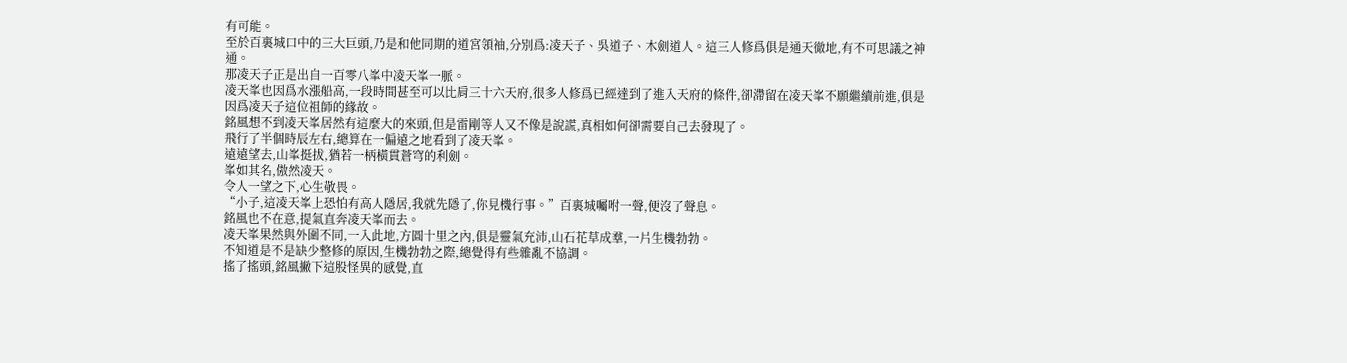有可能。
至於百裏城口中的三大巨頭,乃是和他同期的道宮領袖,分別爲:凌天子、吳道子、木劍道人。這三人修爲俱是通天徹地,有不可思議之神通。
那凌天子正是出自一百零八峯中凌天峯一脈。
凌天峯也因爲水漲船高,一段時間甚至可以比肩三十六天府,很多人修爲已經達到了進入天府的條件,卻滯留在凌天峯不願繼續前進,俱是因爲凌天子這位祖師的緣故。
銘風想不到凌天峯居然有這麼大的來頭,但是雷剛等人又不像是說謊,真相如何卻需要自己去發現了。
飛行了半個時辰左右,總算在一偏遠之地看到了凌天峯。
遠遠望去,山峯挺拔,猶若一柄橫貫蒼穹的利劍。
峯如其名,傲然凌天。
令人一望之下,心生敬畏。
“小子,這凌天峯上恐怕有高人隱居,我就先隱了,你見機行事。”百裏城囑咐一聲,便沒了聲息。
銘風也不在意,提氣直奔凌天峯而去。
凌天峯果然與外圍不同,一入此地,方圓十里之內,俱是靈氣充沛,山石花草成羣,一片生機勃勃。
不知道是不是缺少整修的原因,生機勃勃之際,總覺得有些雜亂不協調。
搖了搖頭,銘風撇下這股怪異的感覺,直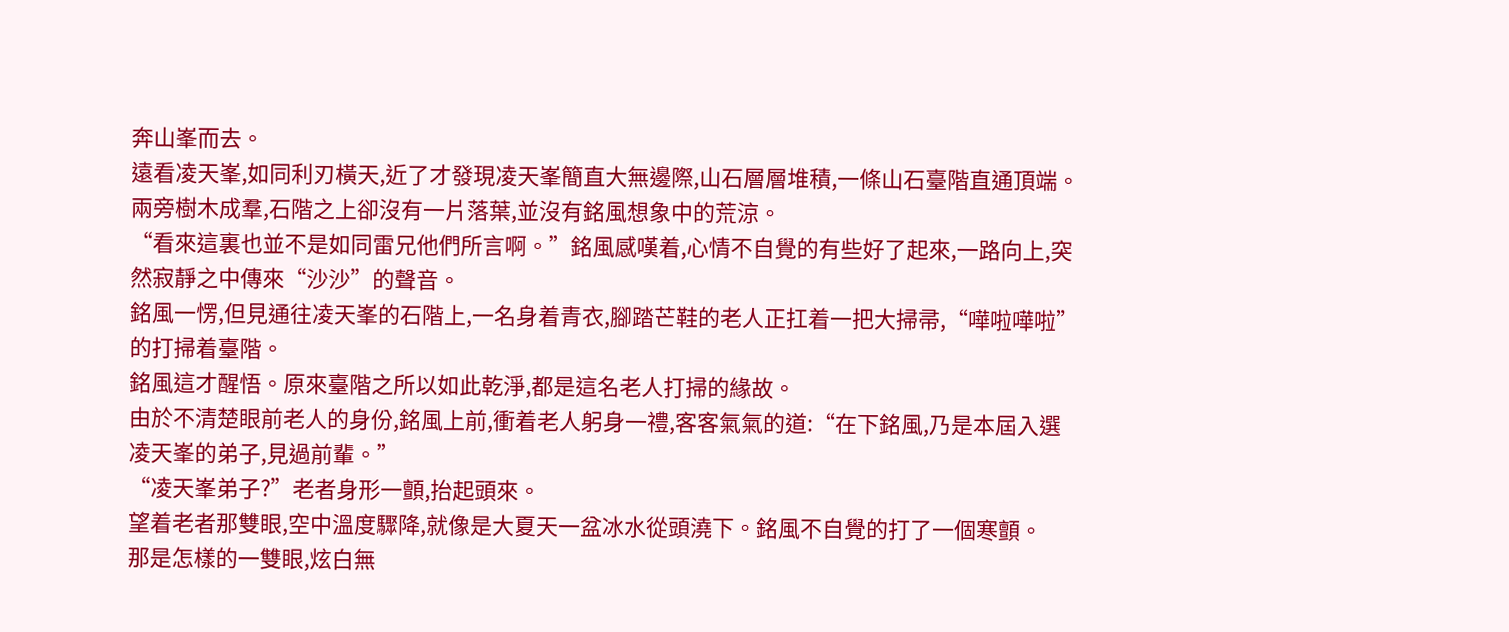奔山峯而去。
遠看凌天峯,如同利刃橫天,近了才發現凌天峯簡直大無邊際,山石層層堆積,一條山石臺階直通頂端。
兩旁樹木成羣,石階之上卻沒有一片落葉,並沒有銘風想象中的荒涼。
“看來這裏也並不是如同雷兄他們所言啊。”銘風感嘆着,心情不自覺的有些好了起來,一路向上,突然寂靜之中傳來“沙沙”的聲音。
銘風一愣,但見通往凌天峯的石階上,一名身着青衣,腳踏芒鞋的老人正扛着一把大掃帚,“嘩啦嘩啦”的打掃着臺階。
銘風這才醒悟。原來臺階之所以如此乾淨,都是這名老人打掃的緣故。
由於不清楚眼前老人的身份,銘風上前,衝着老人躬身一禮,客客氣氣的道:“在下銘風,乃是本屆入選凌天峯的弟子,見過前輩。”
“凌天峯弟子?”老者身形一顫,抬起頭來。
望着老者那雙眼,空中溫度驟降,就像是大夏天一盆冰水從頭澆下。銘風不自覺的打了一個寒顫。
那是怎樣的一雙眼,炫白無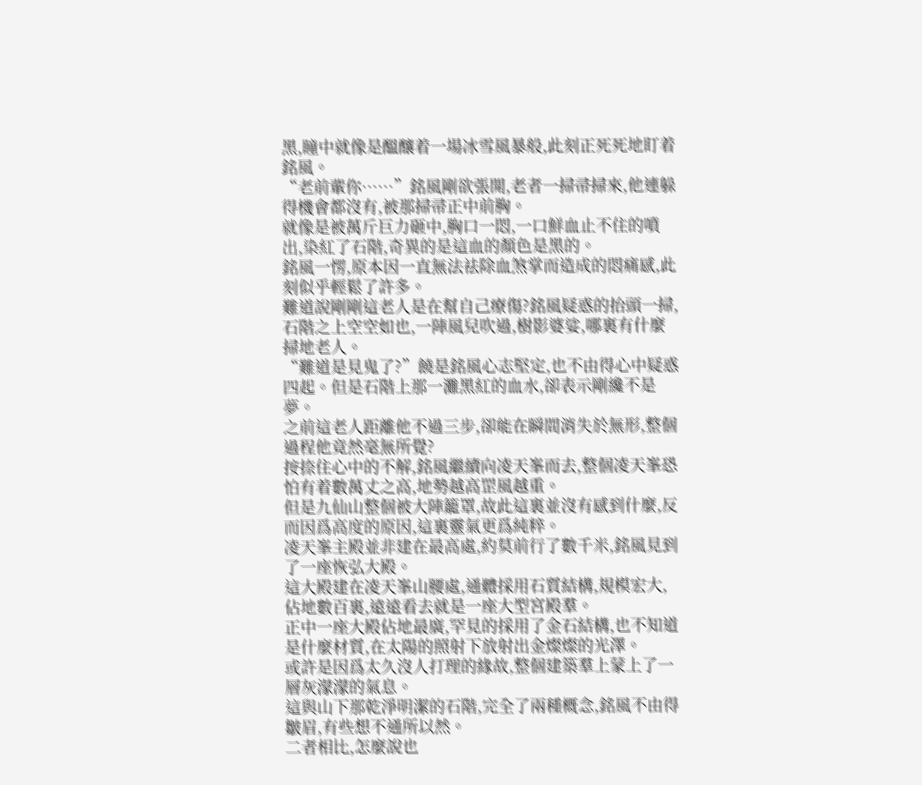黑,瞳中就像是醞釀着一場冰雪風暴般,此刻正死死地盯着銘風。
“老前輩你……”銘風剛欲張開,老者一掃帚掃來,他連躲得機會都沒有,被那掃帚正中前胸。
就像是被萬斤巨力砸中,胸口一悶,一口鮮血止不住的噴出,染紅了石階,奇異的是這血的顏色是黑的。
銘風一愣,原本因一直無法祛除血煞掌而造成的悶痛感,此刻似乎輕鬆了許多。
難道說剛剛這老人是在幫自己療傷?銘風疑惑的抬頭一掃,石階之上空空如也,一陣風兒吹過,樹影婆娑,哪裏有什麼掃地老人。
“難道是見鬼了?”饒是銘風心志堅定,也不由得心中疑惑四起。但是石階上那一灘黑紅的血水,卻表示剛纔不是夢。
之前這老人距離他不過三步,卻能在瞬間消失於無形,整個過程他竟然毫無所覺?
按捺住心中的不解,銘風繼續向凌天峯而去,整個凌天峯恐怕有着數萬丈之高,地勢越高罡風越重。
但是九仙山整個被大陣籠罩,故此這裏並沒有感到什麼,反而因爲高度的原因,這裏靈氣更爲純粹。
凌天峯主殿並非建在最高處,約莫前行了數千米,銘風見到了一座恢弘大殿。
這大殿建在凌天峯山腰處,通體採用石質結構,規模宏大,佔地數百裏,遠遠看去就是一座大型宮殿羣。
正中一座大殿佔地最廣,罕見的採用了金石結構,也不知道是什麼材質,在太陽的照射下放射出金燦燦的光澤。
或許是因爲太久沒人打理的緣故,整個建築羣上蒙上了一層灰濛濛的氣息。
這與山下那乾淨明潔的石階,完全了兩種概念,銘風不由得皺眉,有些想不通所以然。
二者相比,怎麼說也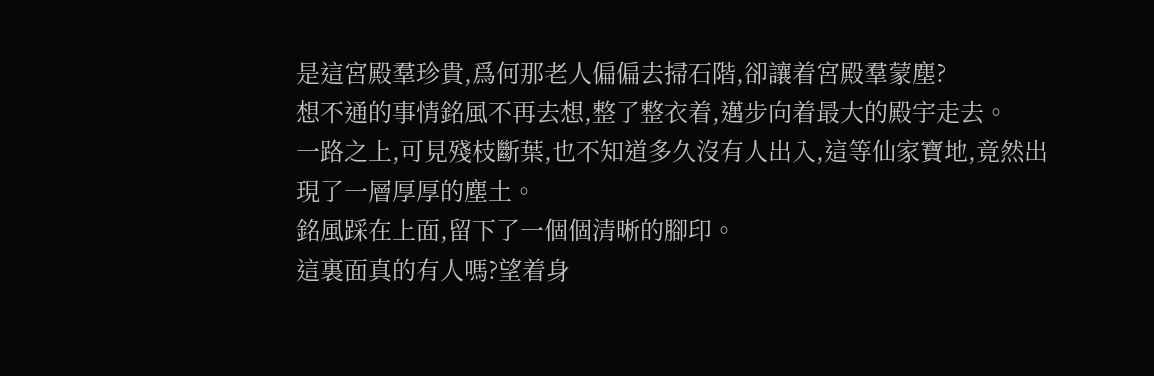是這宮殿羣珍貴,爲何那老人偏偏去掃石階,卻讓着宮殿羣蒙塵?
想不通的事情銘風不再去想,整了整衣着,邁步向着最大的殿宇走去。
一路之上,可見殘枝斷葉,也不知道多久沒有人出入,這等仙家寶地,竟然出現了一層厚厚的塵土。
銘風踩在上面,留下了一個個清晰的腳印。
這裏面真的有人嗎?望着身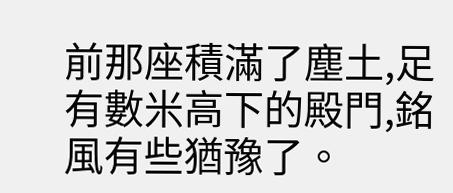前那座積滿了塵土,足有數米高下的殿門,銘風有些猶豫了。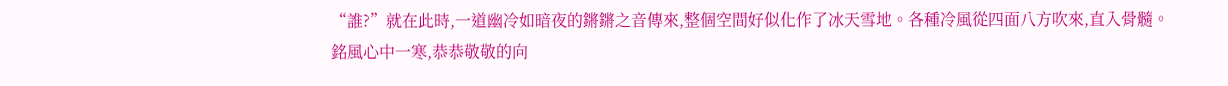“誰?”就在此時,一道幽冷如暗夜的鏘鏘之音傳來,整個空間好似化作了冰天雪地。各種冷風從四面八方吹來,直入骨髓。
銘風心中一寒,恭恭敬敬的向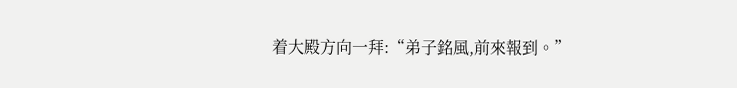着大殿方向一拜:“弟子銘風,前來報到。”